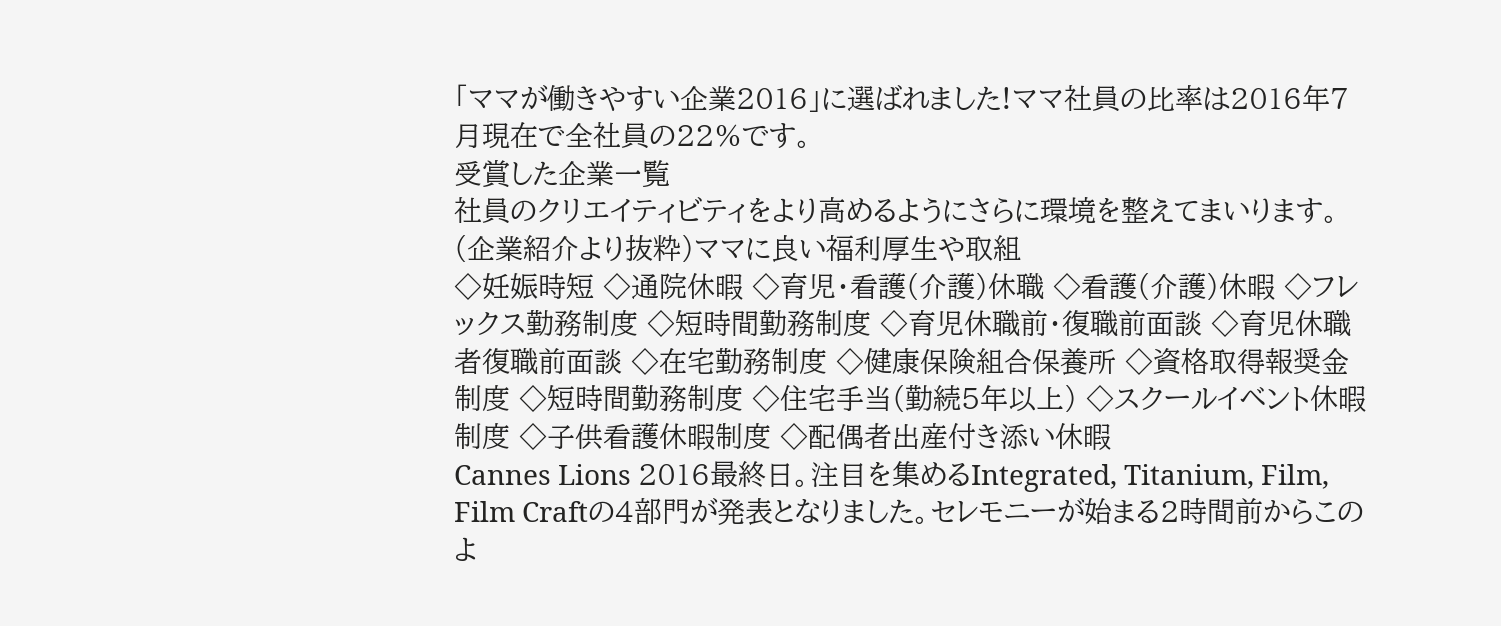「ママが働きやすい企業2016」に選ばれました!ママ社員の比率は2016年7月現在で全社員の22%です。
受賞した企業一覧
社員のクリエイティビティをより高めるようにさらに環境を整えてまいります。
(企業紹介より抜粋)ママに良い福利厚生や取組
◇妊娠時短 ◇通院休暇 ◇育児・看護(介護)休職 ◇看護(介護)休暇 ◇フレックス勤務制度 ◇短時間勤務制度 ◇育児休職前・復職前面談 ◇育児休職者復職前面談 ◇在宅勤務制度 ◇健康保険組合保養所 ◇資格取得報奨金制度 ◇短時間勤務制度 ◇住宅手当(勤続5年以上) ◇スクールイベント休暇制度 ◇子供看護休暇制度 ◇配偶者出産付き添い休暇
Cannes Lions 2016最終日。注目を集めるIntegrated, Titanium, Film, Film Craftの4部門が発表となりました。セレモニーが始まる2時間前からこのよ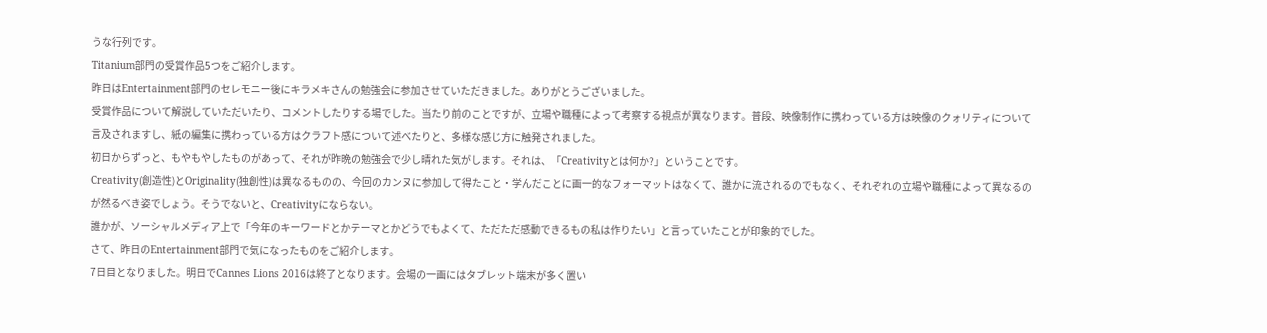うな行列です。
Titanium部門の受賞作品5つをご紹介します。
昨日はEntertainment部門のセレモニー後にキラメキさんの勉強会に参加させていただきました。ありがとうございました。
受賞作品について解説していただいたり、コメントしたりする場でした。当たり前のことですが、立場や職種によって考察する視点が異なります。普段、映像制作に携わっている方は映像のクォリティについて言及されますし、紙の編集に携わっている方はクラフト感について述べたりと、多様な感じ方に触発されました。
初日からずっと、もやもやしたものがあって、それが昨晩の勉強会で少し晴れた気がします。それは、「Creativityとは何か?」ということです。
Creativity(創造性)とOriginality(独創性)は異なるものの、今回のカンヌに参加して得たこと・学んだことに画一的なフォーマットはなくて、誰かに流されるのでもなく、それぞれの立場や職種によって異なるのが然るべき姿でしょう。そうでないと、Creativityにならない。
誰かが、ソーシャルメディア上で「今年のキーワードとかテーマとかどうでもよくて、ただただ感動できるもの私は作りたい」と言っていたことが印象的でした。
さて、昨日のEntertainment部門で気になったものをご紹介します。
7日目となりました。明日でCannes Lions 2016は終了となります。会場の一画にはタブレット端末が多く置い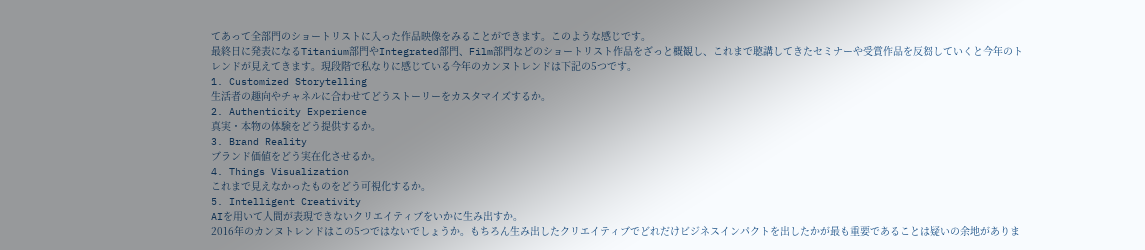てあって全部門のショートリストに入った作品映像をみることができます。このような感じです。
最終日に発表になるTitanium部門やIntegrated部門、Film部門などのショートリスト作品をざっと概観し、これまで聴講してきたセミナーや受賞作品を反芻していくと今年のトレンドが見えてきます。現段階で私なりに感じている今年のカンヌトレンドは下記の5つです。
1. Customized Storytelling
生活者の趣向やチャネルに合わせてどうストーリーをカスタマイズするか。
2. Authenticity Experience
真実・本物の体験をどう提供するか。
3. Brand Reality
ブランド価値をどう実在化させるか。
4. Things Visualization
これまで見えなかったものをどう可視化するか。
5. Intelligent Creativity
AIを用いて人間が表現できないクリエイティブをいかに生み出すか。
2016年のカンヌトレンドはこの5つではないでしょうか。もちろん生み出したクリエイティブでどれだけビジネスインパクトを出したかが最も重要であることは疑いの余地がありま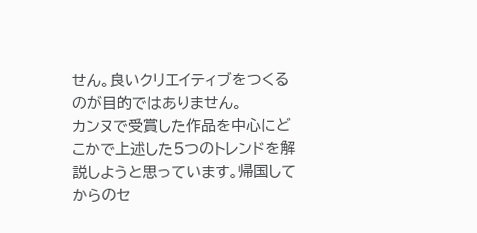せん。良いクリエイティブをつくるのが目的ではありません。
カンヌで受賞した作品を中心にどこかで上述した5つのトレンドを解説しようと思っています。帰国してからのセ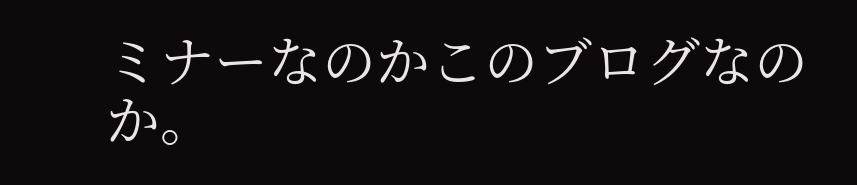ミナーなのかこのブログなのか。